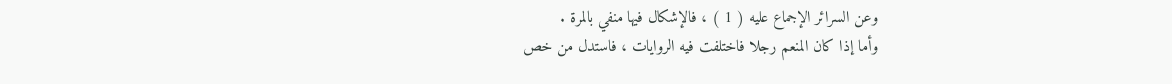وعن السرائر الإجماع عليه ( 1 ) ، فالإشكال فيها منفي بالمرة .
وأما إذا كان المنعم رجلا فاختلفت فيه الروايات ، فاستدل من خص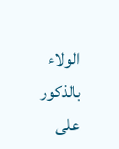الولاء بالذكور على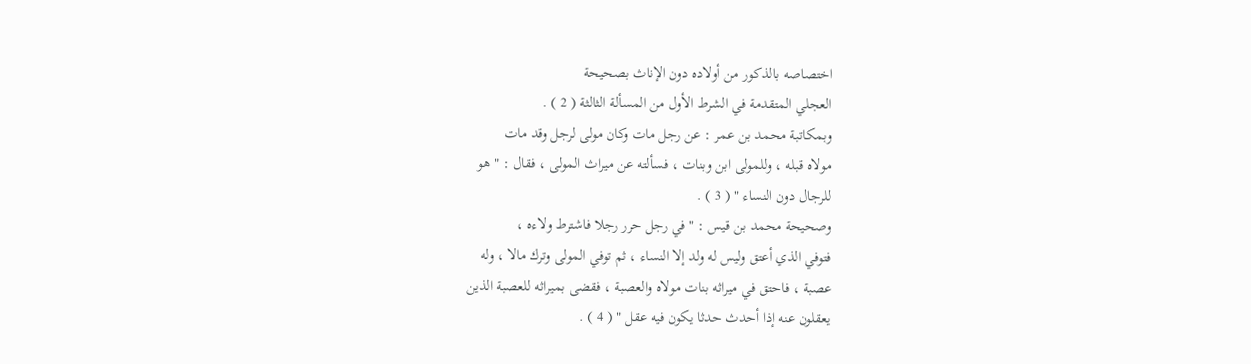اختصاصه بالذكور من أولاده دون الإناث بصحيحة
العجلي المتقدمة في الشرط الأول من المسألة الثالثة ( 2 ) .
وبمكاتبة محمد بن عمر : عن رجل مات وكان مولى لرجل وقد مات
مولاه قبله ، وللمولى ابن وبنات ، فسألته عن ميراث المولى ، فقال : " هو
للرجال دون النساء " ( 3 ) .
وصحيحة محمد بن قيس : " في رجل حرر رجلا فاشترط ولاءه ،
فتوفي الذي أعتق وليس له ولد إلا النساء ، ثم توفي المولى وترك مالا ، وله
عصبة ، فاحتق في ميراثه بنات مولاه والعصبة ، فقضى بميراثه للعصبة الذين
يعقلون عنه إذا أحدث حدثا يكون فيه عقل " ( 4 ) .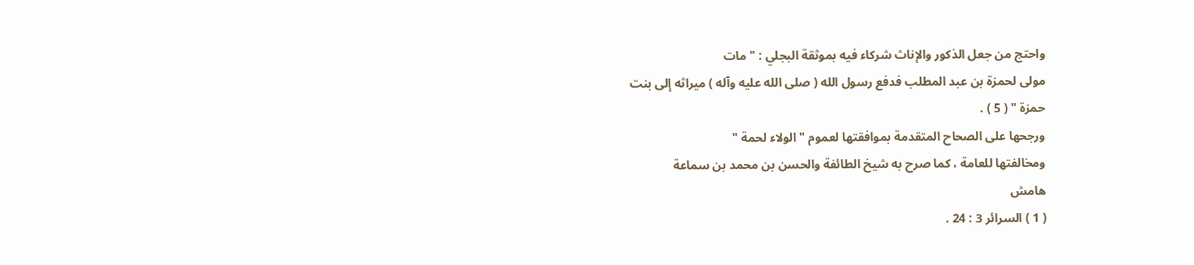واحتج من جعل الذكور والإناث شركاء فيه بموثقة البجلي : " مات
مولى لحمزة بن عبد المطلب فدفع رسول الله ( صلى الله عليه وآله ) ميراثه إلى بنت
حمزة " ( 5 ) .
ورجحها على الصحاح المتقدمة بموافقتها لعموم " الولاء لحمة "
ومخالفتها للعامة ، كما صرح به شيخ الطائفة والحسن بن محمد بن سماعة
هامش
( 1 ) السرائر 3 : 24 .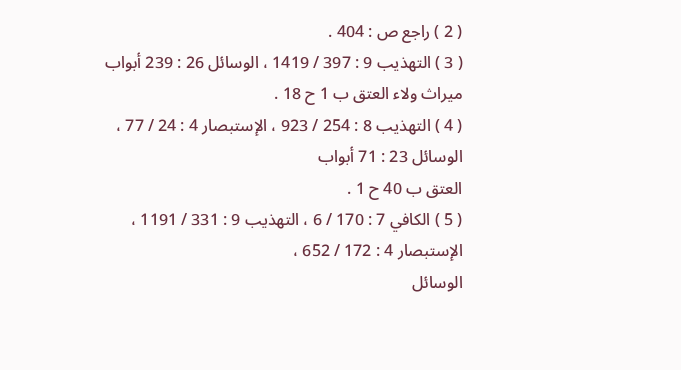( 2 ) راجع ص : 404 .
( 3 ) التهذيب 9 : 397 / 1419 ، الوسائل 26 : 239 أبواب ميراث ولاء العتق ب 1 ح 18 .
( 4 ) التهذيب 8 : 254 / 923 ، الإستبصار 4 : 24 / 77 ، الوسائل 23 : 71 أبواب
العتق ب 40 ح 1 .
( 5 ) الكافي 7 : 170 / 6 ، التهذيب 9 : 331 / 1191 ، الإستبصار 4 : 172 / 652 ،
الوسائل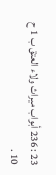23 : 236 أبواب ميراث ولاء العتق ب 1 ح 10 .